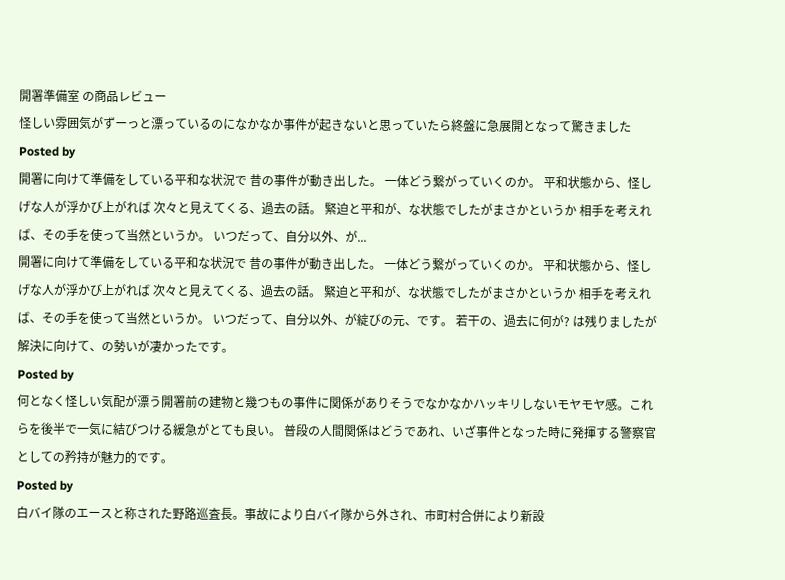開署準備室 の商品レビュー
怪しい雰囲気がずーっと漂っているのになかなか事件が起きないと思っていたら終盤に急展開となって驚きました
Posted by
開署に向けて準備をしている平和な状況で 昔の事件が動き出した。 一体どう繋がっていくのか。 平和状態から、怪しげな人が浮かび上がれば 次々と見えてくる、過去の話。 緊迫と平和が、な状態でしたがまさかというか 相手を考えれば、その手を使って当然というか。 いつだって、自分以外、が...
開署に向けて準備をしている平和な状況で 昔の事件が動き出した。 一体どう繋がっていくのか。 平和状態から、怪しげな人が浮かび上がれば 次々と見えてくる、過去の話。 緊迫と平和が、な状態でしたがまさかというか 相手を考えれば、その手を使って当然というか。 いつだって、自分以外、が綻びの元、です。 若干の、過去に何が? は残りましたが 解決に向けて、の勢いが凄かったです。
Posted by
何となく怪しい気配が漂う開署前の建物と幾つもの事件に関係がありそうでなかなかハッキリしないモヤモヤ感。これらを後半で一気に結びつける緩急がとても良い。 普段の人間関係はどうであれ、いざ事件となった時に発揮する警察官としての矜持が魅力的です。
Posted by
白バイ隊のエースと称された野路巡査長。事故により白バイ隊から外され、市町村合併により新設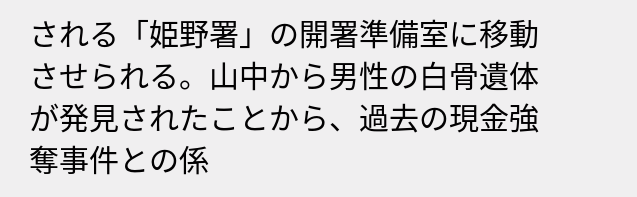される「姫野署」の開署準備室に移動させられる。山中から男性の白骨遺体が発見されたことから、過去の現金強奪事件との係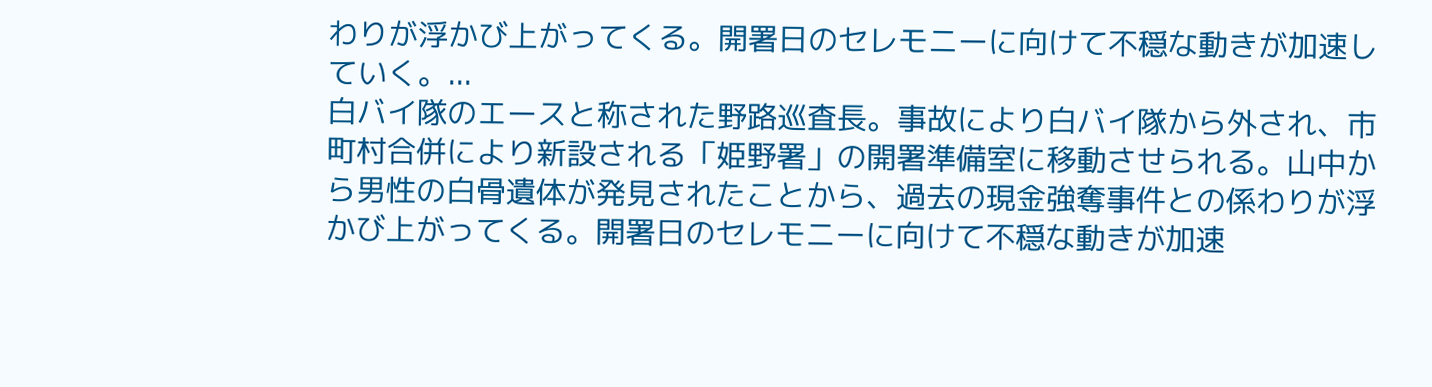わりが浮かび上がってくる。開署日のセレモニーに向けて不穏な動きが加速していく。...
白バイ隊のエースと称された野路巡査長。事故により白バイ隊から外され、市町村合併により新設される「姫野署」の開署準備室に移動させられる。山中から男性の白骨遺体が発見されたことから、過去の現金強奪事件との係わりが浮かび上がってくる。開署日のセレモニーに向けて不穏な動きが加速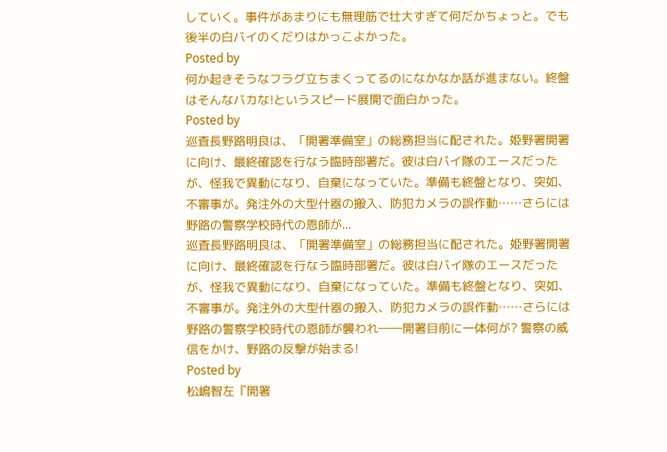していく。事件があまりにも無理筋で壮大すぎて何だかちょっと。でも後半の白バイのくだりはかっこよかった。
Posted by
何か起きそうなフラグ立ちまくってるのになかなか話が進まない。終盤はそんなバカな!というスピード展開で面白かった。
Posted by
巡査長野路明良は、「開署準備室」の総務担当に配された。姫野署開署に向け、最終確認を行なう臨時部署だ。彼は白バイ隊のエースだったが、怪我で異動になり、自棄になっていた。準備も終盤となり、突如、不審事が。発注外の大型什器の搬入、防犯カメラの誤作動……さらには野路の警察学校時代の恩師が...
巡査長野路明良は、「開署準備室」の総務担当に配された。姫野署開署に向け、最終確認を行なう臨時部署だ。彼は白バイ隊のエースだったが、怪我で異動になり、自棄になっていた。準備も終盤となり、突如、不審事が。発注外の大型什器の搬入、防犯カメラの誤作動……さらには野路の警察学校時代の恩師が襲われ――開署目前に一体何が? 警察の威信をかけ、野路の反撃が始まる!
Posted by
松嶋智左『開署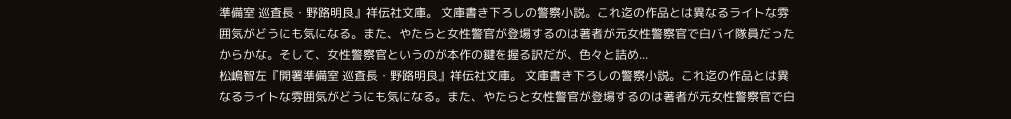準備室 巡査長・野路明良』祥伝社文庫。 文庫書き下ろしの警察小説。これ迄の作品とは異なるライトな雰囲気がどうにも気になる。また、やたらと女性警官が登場するのは著者が元女性警察官で白バイ隊員だったからかな。そして、女性警察官というのが本作の鍵を握る訳だが、色々と詰め...
松嶋智左『開署準備室 巡査長・野路明良』祥伝社文庫。 文庫書き下ろしの警察小説。これ迄の作品とは異なるライトな雰囲気がどうにも気になる。また、やたらと女性警官が登場するのは著者が元女性警察官で白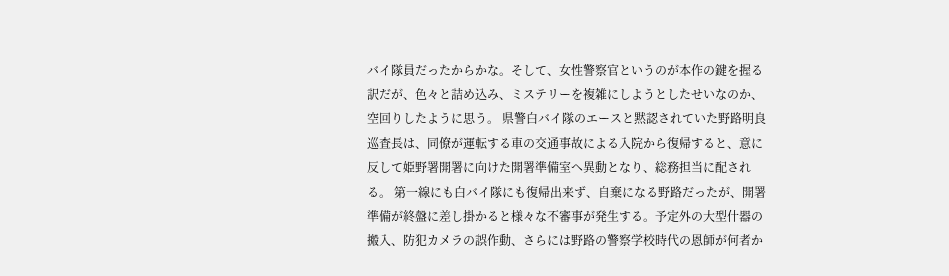バイ隊員だったからかな。そして、女性警察官というのが本作の鍵を握る訳だが、色々と詰め込み、ミステリーを複雑にしようとしたせいなのか、空回りしたように思う。 県警白バイ隊のエースと黙認されていた野路明良巡査長は、同僚が運転する車の交通事故による入院から復帰すると、意に反して姫野署開署に向けた開署準備室へ異動となり、総務担当に配される。 第一線にも白バイ隊にも復帰出来ず、自棄になる野路だったが、開署準備が終盤に差し掛かると様々な不審事が発生する。予定外の大型什器の搬入、防犯カメラの誤作動、さらには野路の警察学校時代の恩師が何者か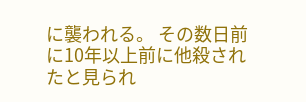に襲われる。 その数日前に10年以上前に他殺されたと見られ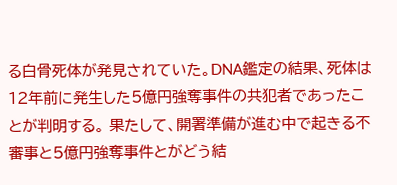る白骨死体が発見されていた。DNA鑑定の結果、死体は12年前に発生した5億円強奪事件の共犯者であったことが判明する。 果たして、開署準備が進む中で起きる不審事と5億円強奪事件とがどう結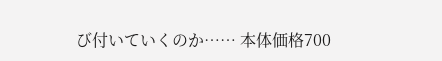び付いていくのか…… 本体価格700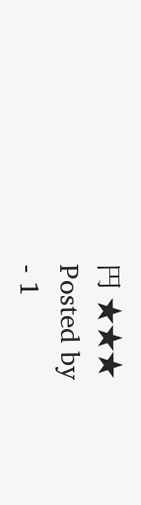円 ★★★
Posted by
- 1